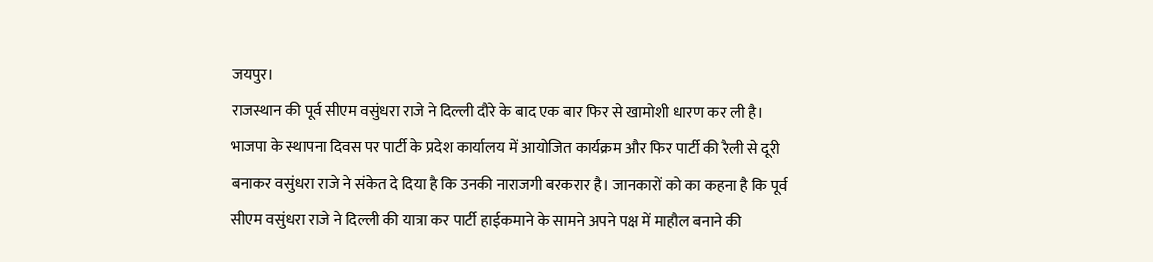जयपुर।
राजस्थान की पूर्व सीएम वसुंधरा राजे ने दिल्ली दौरे के बाद एक बार फिर से खामोशी धारण कर ली है। भाजपा के स्थापना दिवस पर पार्टी के प्रदेश कार्यालय में आयोजित कार्यक्रम और फिर पार्टी की रैली से दूरी बनाकर वसुंधरा राजे ने संकेत दे दिया है कि उनकी नाराजगी बरकरार है। जानकारों को का कहना है कि पूर्व सीएम वसुंधरा राजे ने दिल्ली की यात्रा कर पार्टी हाईकमाने के सामने अपने पक्ष में माहौल बनाने की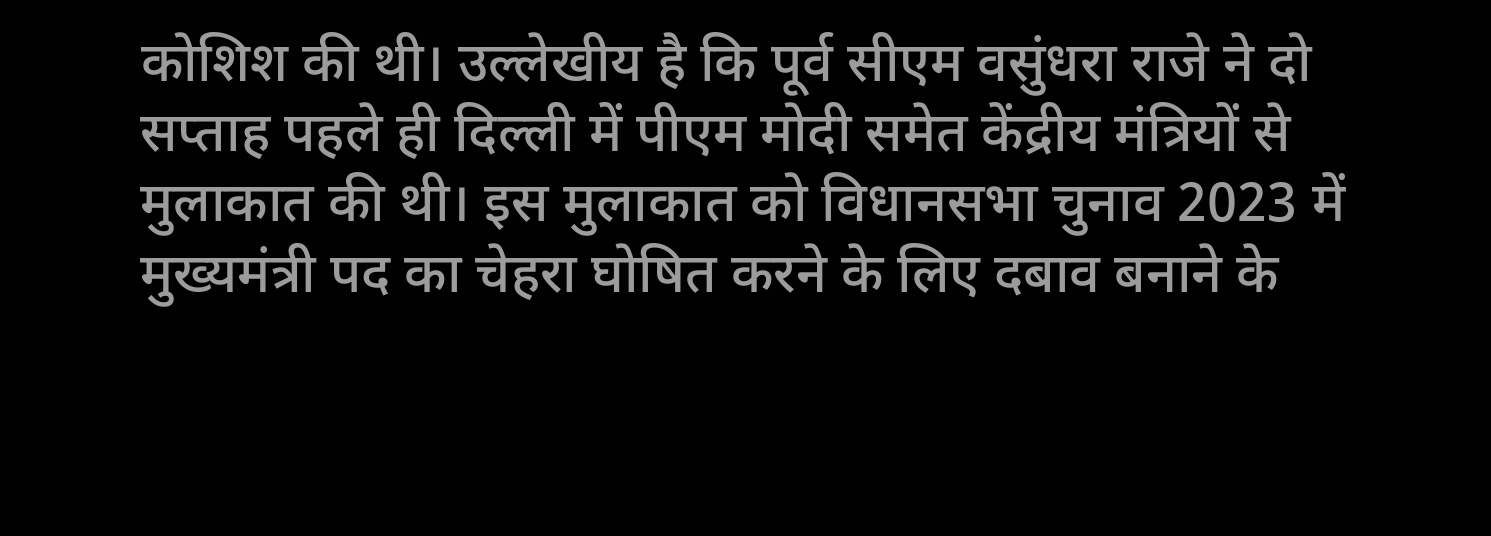कोशिश की थी। उल्लेखीय है कि पूर्व सीएम वसुंधरा राजे ने दो सप्ताह पहले ही दिल्ली में पीएम मोदी समेत केंद्रीय मंत्रियों से मुलाकात की थी। इस मुलाकात को विधानसभा चुनाव 2023 में मुख्यमंत्री पद का चेहरा घोषित करने के लिए दबाव बनाने के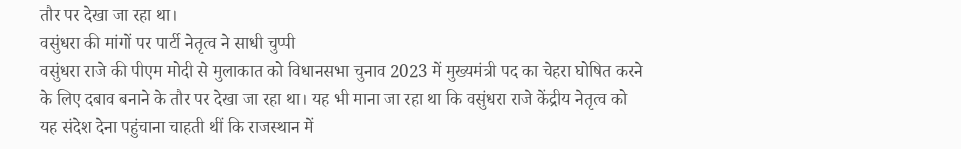तौर पर देखा जा रहा था।
वसुंधरा की मांगों पर पार्टी नेतृत्व ने साधी चुप्पी
वसुंधरा राजे की पीएम मोदी से मुलाकात को विधानसभा चुनाव 2023 में मुख्यमंत्री पद का चेहरा घोषित करने के लिए दबाव बनाने के तौर पर देखा जा रहा था। यह भी माना जा रहा था कि वसुंधरा राजे केंद्रीय नेतृत्व को यह संदेश देना पहुंचाना चाहती थीं कि राजस्थान में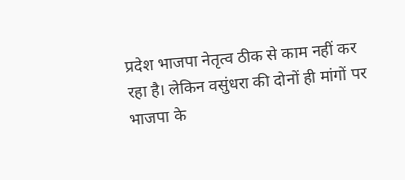प्रदेश भाजपा नेतृत्व ठीक से काम नहीं कर रहा है। लेकिन वसुंधरा की दोनों ही मांगों पर भाजपा के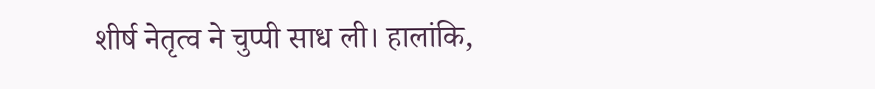शीर्ष नेतृत्व ने चुप्पी साध ली। हालांकि,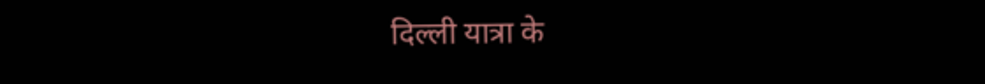दिल्ली यात्रा के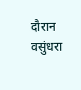दौरान वसुंधरा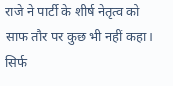राजे ने पार्टी के शीर्ष नेतृत्व को साफ तौर पर कुछ भी नहीं कहा। सिर्फ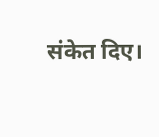संकेत दिए।